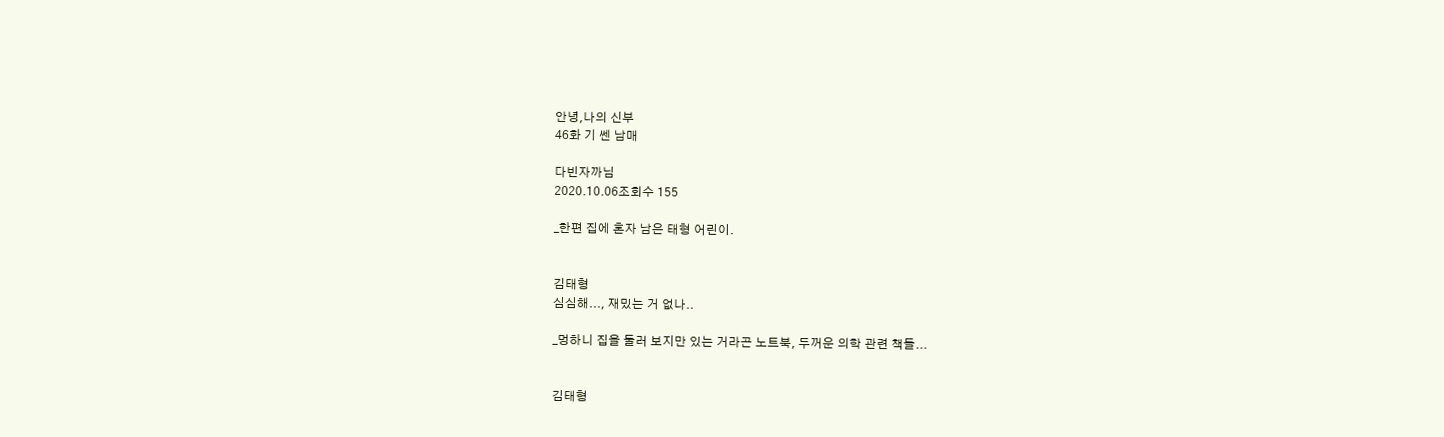안녕,나의 신부
46화 기 쎈 남매

다빈자까님
2020.10.06조회수 155

_한편 집에 혼자 남은 태형 어린이.


김태형
심심해..., 재밌는 거 없나..

_멍하니 집을 둘러 보지만 있는 거라곤 노트북, 두꺼운 의학 관련 책들...


김태형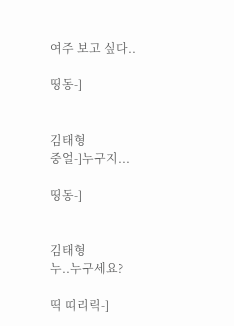여주 보고 싶다..

띵동-]


김태형
중얼-]누구지...

띵동-]


김태형
누..누구세요?

띡 띠리릭-]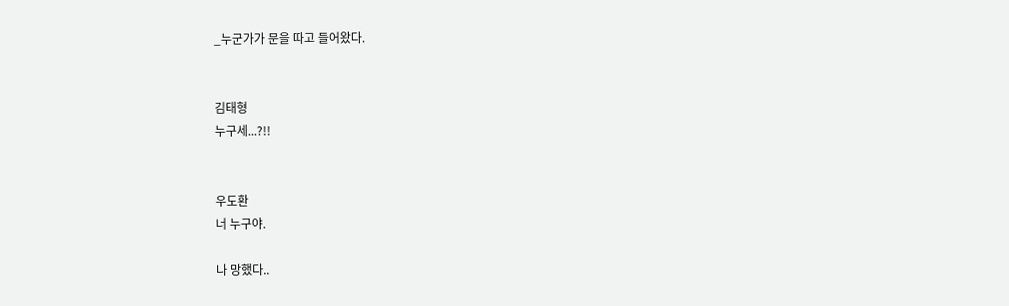_누군가가 문을 따고 들어왔다.


김태형
누구세...?!!


우도환
너 누구야.

나 망했다..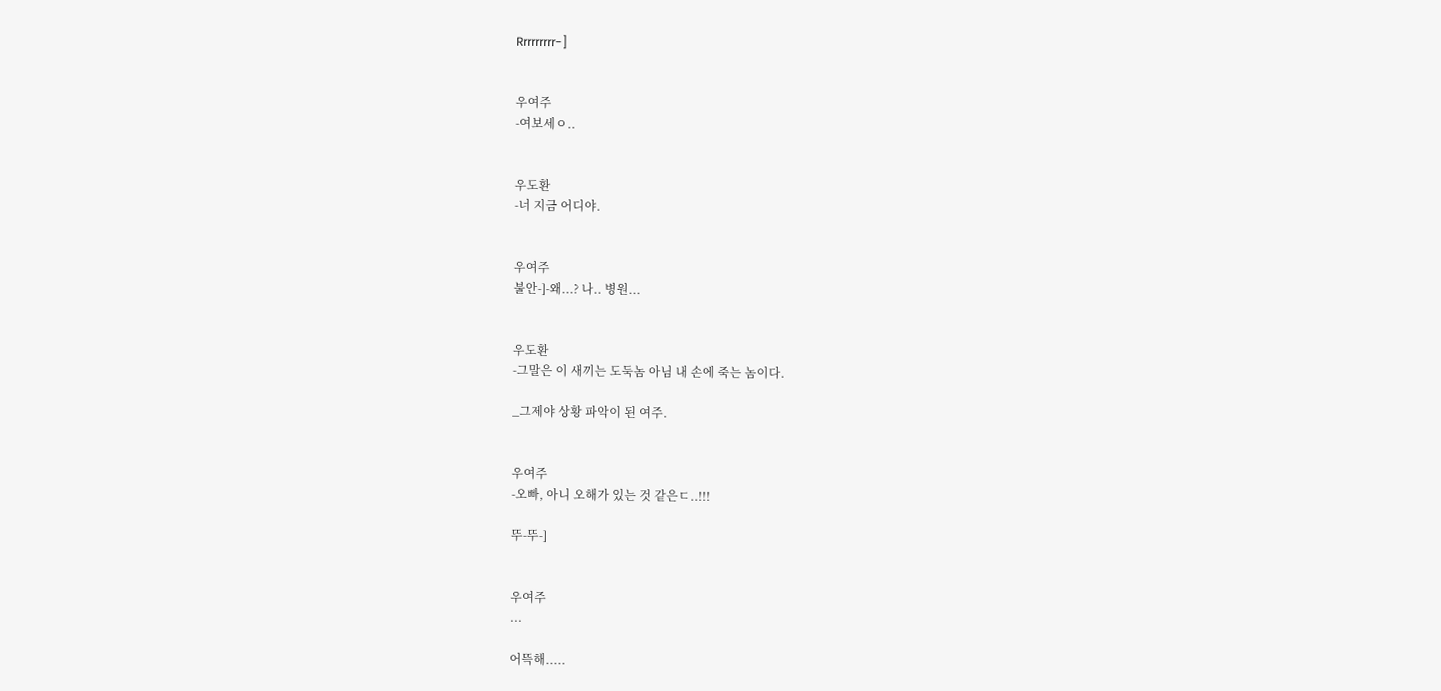Rrrrrrrrr-]


우여주
-여보세ㅇ..


우도환
-너 지금 어디야.


우여주
불안-]-왜...? 나.. 병원...


우도환
-그말은 이 새끼는 도둑놈 아님 내 손에 죽는 놈이다.

_그제야 상황 파악이 된 여주.


우여주
-오빠, 아니 오해가 있는 것 같은ㄷ..!!!

뚜-뚜-]


우여주
...

어뜩해.....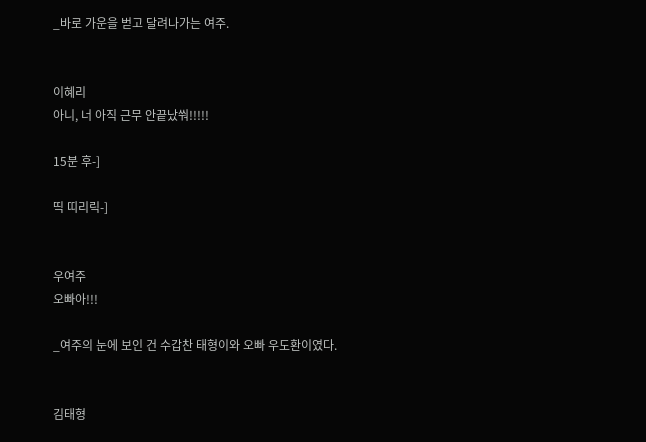_바로 가운을 벋고 달려나가는 여주.


이혜리
아니, 너 아직 근무 안끝났쒀!!!!!

15분 후-]

띡 띠리릭-]


우여주
오빠아!!!

_여주의 눈에 보인 건 수갑찬 태형이와 오빠 우도환이였다.


김태형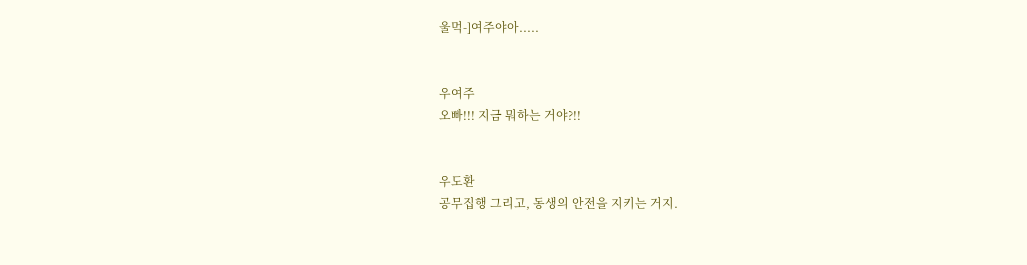울먹-]여주야아.....


우여주
오빠!!! 지금 뭐하는 거야?!!


우도환
공무집행 그리고, 동생의 안전을 지키는 거지.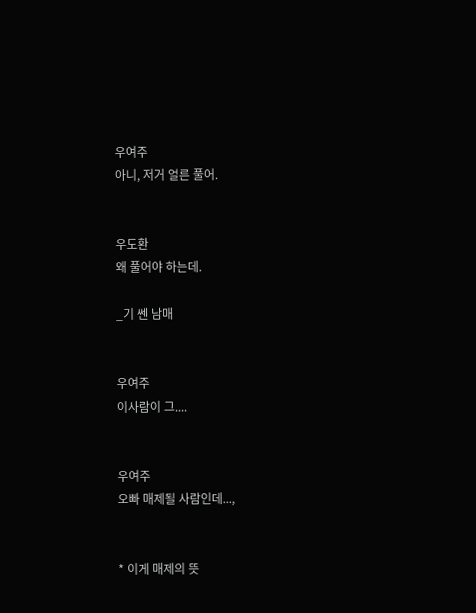우여주
아니, 저거 얼른 풀어.


우도환
왜 풀어야 하는데.

_기 쎈 남매


우여주
이사람이 그....


우여주
오빠 매제될 사람인데...,


* 이게 매제의 뜻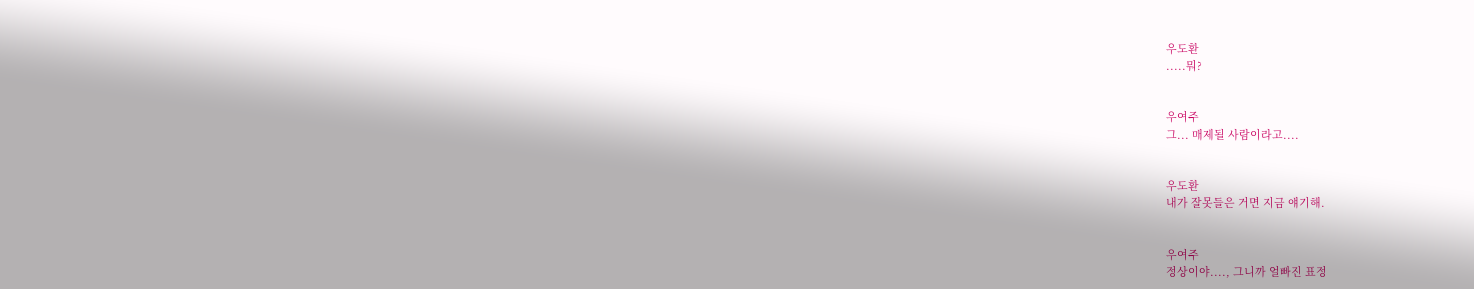우도환
.....뭐?


우여주
그... 매제될 사람이라고....


우도환
내가 잘못들은 거면 지금 얘기해.


우여주
정상이야...., 그니까 얼빠진 표정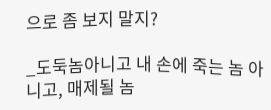으로 좀 보지 말지?

_도둑놈아니고 내 손에 죽는 놈 아니고, 매제될 놈